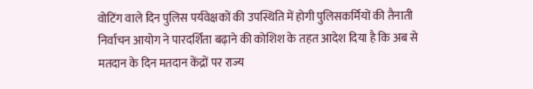वोटिंग वाले दिन पुलिस पर्यवेक्षकों की उपस्थिति में होगी पुलिसकर्मियों की तैनाती
निर्वाचन आयोग ने पारदर्शिता बढ़ाने की कोशिश के तहत आदेश दिया है कि अब से मतदान के दिन मतदान केंद्रों पर राज्य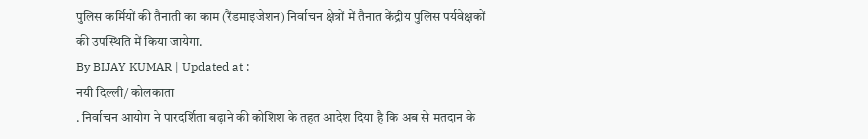पुलिस कर्मियों की तैनाती का काम (रैंडमाइजेशन) निर्वाचन क्षेत्रों में तैनात केंद्रीय पुलिस पर्यवेक्षकों की उपस्थिति में किया जायेगा.
By BIJAY KUMAR | Updated at :
नयी दिल्ली/ कोलकाता
. निर्वाचन आयोग ने पारदर्शिता बढ़ाने की कोशिश के तहत आदेश दिया है कि अब से मतदान के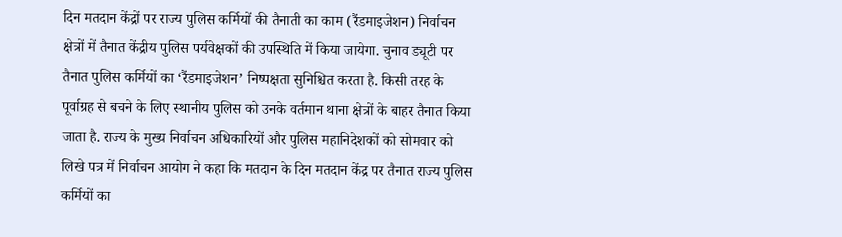दिन मतदान केंद्रों पर राज्य पुलिस कर्मियों की तैनाती का काम (रैंडमाइजेशन) निर्वाचन क्षेत्रों में तैनात केंद्रीय पुलिस पर्यवेक्षकों की उपस्थिति में किया जायेगा. चुनाव ड्यूटी पर तैनात पुलिस कर्मियों का ‘रैंडमाइजेशन’ निष्पक्षता सुनिश्चित करता है. किसी तरह के पूर्वाग्रह से बचने के लिए स्थानीय पुलिस को उनके वर्तमान थाना क्षेत्रों के बाहर तैनात किया जाता है. राज्य के मुख्य निर्वाचन अधिकारियों और पुलिस महानिदेशकों को सोमवार को लिखे पत्र में निर्वाचन आयोग ने कहा कि मतदान के दिन मतदान केंद्र पर तैनात राज्य पुलिस कर्मियों का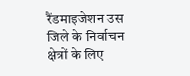रैंडमाइजेशन उस जिले के निर्वाचन क्षेत्रों के लिए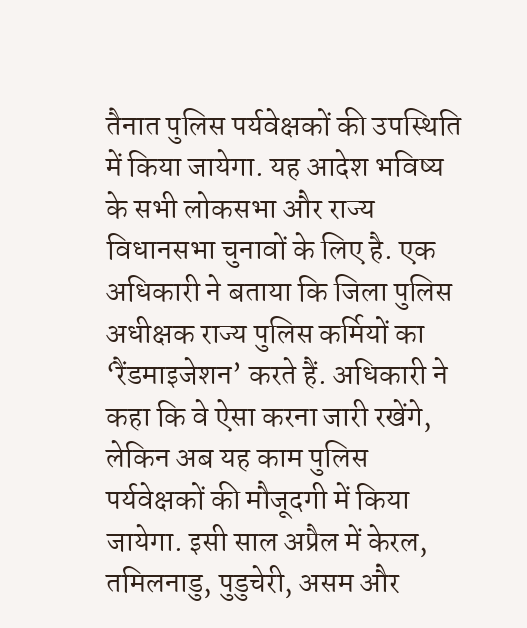तैनात पुलिस पर्यवेक्षकों की उपस्थिति में किया जायेगा. यह आदेश भविष्य के सभी लोकसभा और राज्य विधानसभा चुनावों के लिए है. एक अधिकारी ने बताया कि जिला पुलिस अधीक्षक राज्य पुलिस कर्मियों का ‘रैंडमाइजेशन’ करते हैं. अधिकारी ने कहा कि वे ऐसा करना जारी रखेंगे, लेकिन अब यह काम पुलिस पर्यवेक्षकों की मौजूदगी में किया जायेगा. इसी साल अप्रैल में केरल, तमिलनाडु, पुडुचेरी, असम और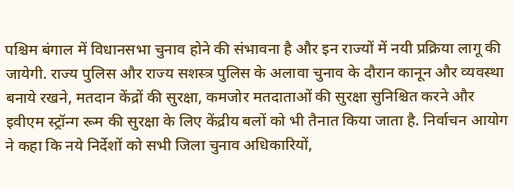पश्चिम बंगाल में विधानसभा चुनाव होने की संभावना है और इन राज्यों में नयी प्रक्रिया लागू की जायेगी. राज्य पुलिस और राज्य सशस्त्र पुलिस के अलावा चुनाव के दौरान कानून और व्यवस्था बनाये रखने, मतदान केंद्रों की सुरक्षा, कमजोर मतदाताओं की सुरक्षा सुनिश्चित करने और इवीएम स्ट्रॉन्ग रूम की सुरक्षा के लिए केंद्रीय बलों को भी तैनात किया जाता है. निर्वाचन आयोग ने कहा कि नये निर्देशों को सभी जिला चुनाव अधिकारियों,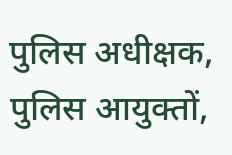पुलिस अधीक्षक, पुलिस आयुक्तों,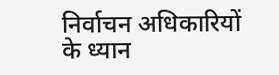निर्वाचन अधिकारियों के ध्यान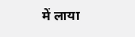में लाया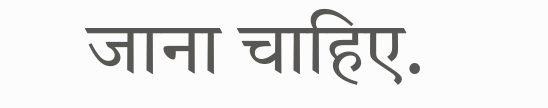जाना चाहिए.